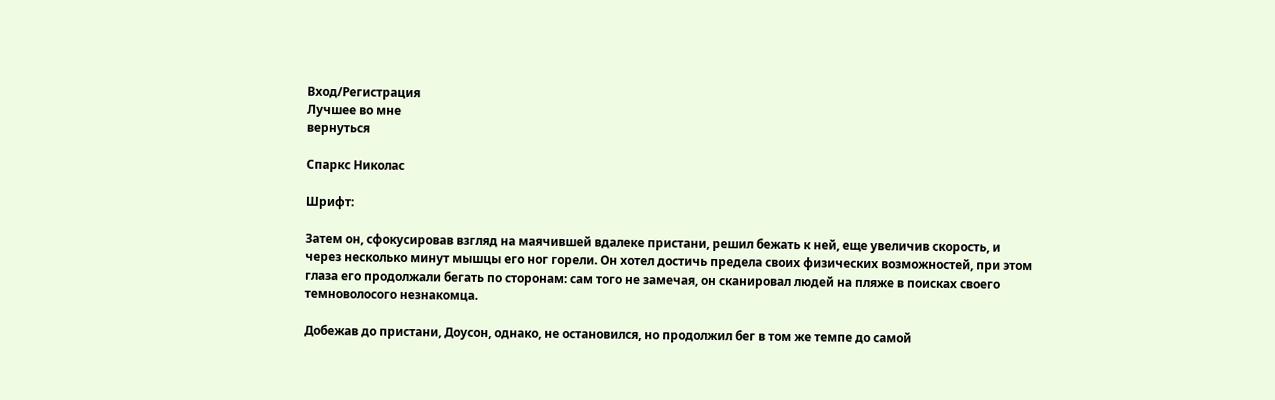Вход/Регистрация
Лучшее во мне
вернуться

Спаркс Николас

Шрифт:

Затем он, сфокусировав взгляд на маячившей вдалеке пристани, решил бежать к ней, еще увеличив скорость, и через несколько минут мышцы его ног горели. Он хотел достичь предела своих физических возможностей, при этом глаза его продолжали бегать по сторонам: сам того не замечая, он сканировал людей на пляже в поисках своего темноволосого незнакомца.

Добежав до пристани, Доусон, однако, не остановился, но продолжил бег в том же темпе до самой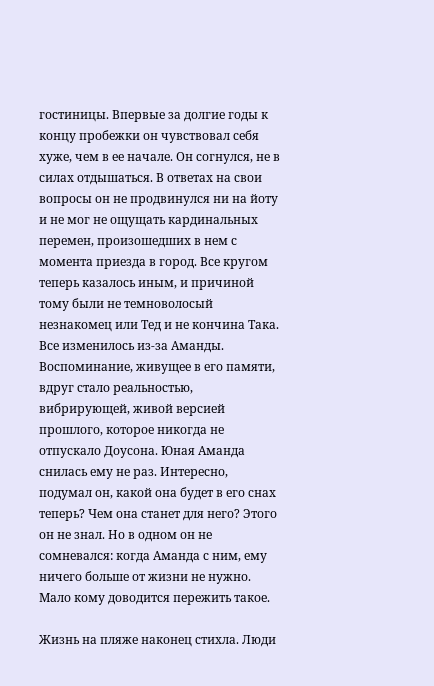гостиницы. Впервые за долгие годы к концу пробежки он чувствовал себя хуже, чем в ее начале. Он согнулся, не в силах отдышаться. В ответах на свои вопросы он не продвинулся ни на йоту и не мог не ощущать кардинальных перемен, произошедших в нем с момента приезда в город. Все кругом теперь казалось иным, и причиной тому были не темноволосый незнакомец или Тед и не кончина Така. Все изменилось из-за Аманды. Воспоминание, живущее в его памяти, вдруг стало реальностью, вибрирующей, живой версией прошлого, которое никогда не отпускало Доусона. Юная Аманда снилась ему не раз. Интересно, подумал он, какой она будет в его снах теперь? Чем она станет для него? Этого он не знал. Но в одном он не сомневался: когда Аманда с ним, ему ничего больше от жизни не нужно. Мало кому доводится пережить такое.

Жизнь на пляже наконец стихла. Люди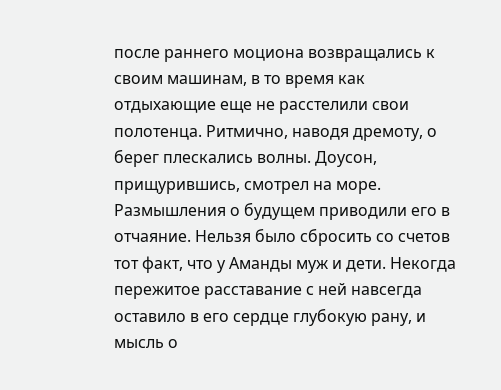после раннего моциона возвращались к своим машинам, в то время как отдыхающие еще не расстелили свои полотенца. Ритмично, наводя дремоту, о берег плескались волны. Доусон, прищурившись, смотрел на море. Размышления о будущем приводили его в отчаяние. Нельзя было сбросить со счетов тот факт, что у Аманды муж и дети. Некогда пережитое расставание с ней навсегда оставило в его сердце глубокую рану, и мысль о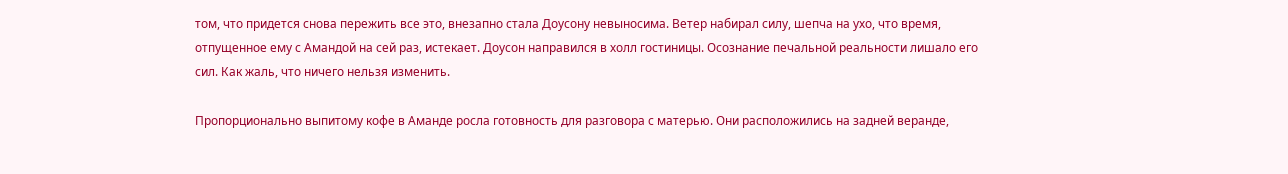том, что придется снова пережить все это, внезапно стала Доусону невыносима. Ветер набирал силу, шепча на ухо, что время, отпущенное ему с Амандой на сей раз, истекает. Доусон направился в холл гостиницы. Осознание печальной реальности лишало его сил. Как жаль, что ничего нельзя изменить.

Пропорционально выпитому кофе в Аманде росла готовность для разговора с матерью. Они расположились на задней веранде,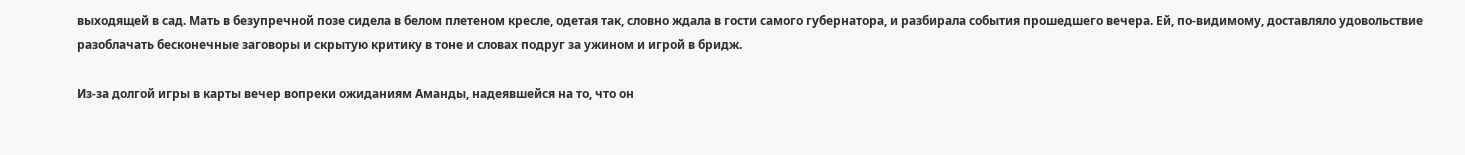выходящей в сад. Мать в безупречной позе сидела в белом плетеном кресле, одетая так, словно ждала в гости самого губернатора, и разбирала события прошедшего вечера. Ей, по-видимому, доставляло удовольствие разоблачать бесконечные заговоры и скрытую критику в тоне и словах подруг за ужином и игрой в бридж.

Из-за долгой игры в карты вечер вопреки ожиданиям Аманды, надеявшейся на то, что он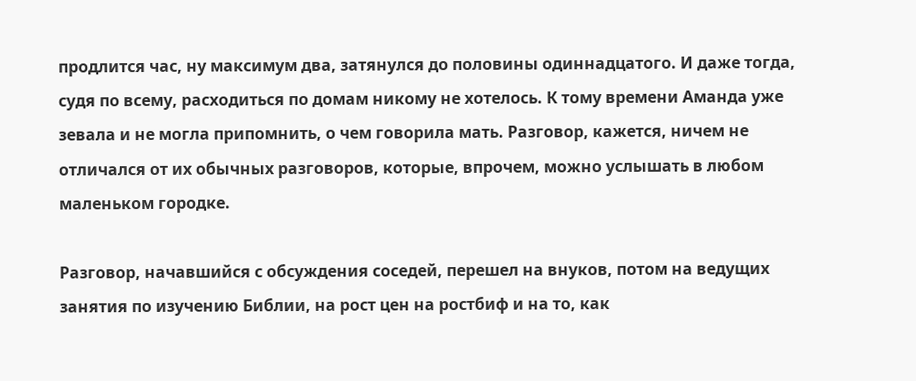продлится час, ну максимум два, затянулся до половины одиннадцатого. И даже тогда, судя по всему, расходиться по домам никому не хотелось. К тому времени Аманда уже зевала и не могла припомнить, о чем говорила мать. Разговор, кажется, ничем не отличался от их обычных разговоров, которые, впрочем, можно услышать в любом маленьком городке.

Разговор, начавшийся с обсуждения соседей, перешел на внуков, потом на ведущих занятия по изучению Библии, на рост цен на ростбиф и на то, как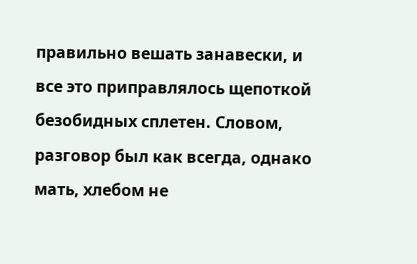правильно вешать занавески, и все это приправлялось щепоткой безобидных сплетен. Словом, разговор был как всегда, однако мать, хлебом не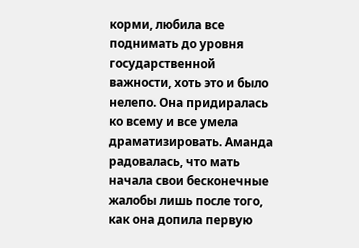корми, любила все поднимать до уровня государственной важности, хоть это и было нелепо. Она придиралась ко всему и все умела драматизировать. Аманда радовалась, что мать начала свои бесконечные жалобы лишь после того, как она допила первую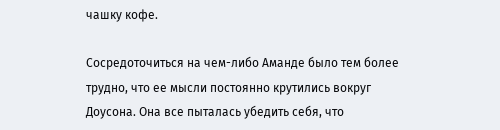чашку кофе.

Сосредоточиться на чем-либо Аманде было тем более трудно, что ее мысли постоянно крутились вокруг Доусона. Она все пыталась убедить себя, что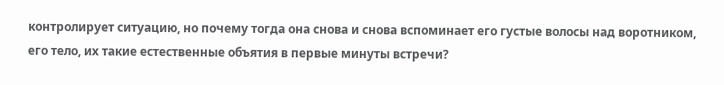контролирует ситуацию, но почему тогда она снова и снова вспоминает его густые волосы над воротником, его тело, их такие естественные объятия в первые минуты встречи?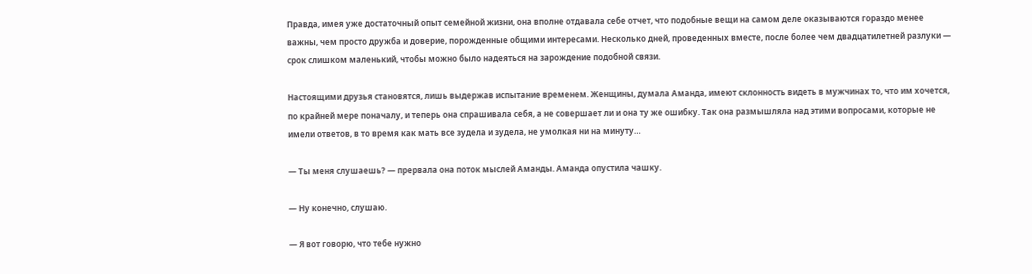Правда, имея уже достаточный опыт семейной жизни, она вполне отдавала себе отчет, что подобные вещи на самом деле оказываются гораздо менее важны, чем просто дружба и доверие, порожденные общими интересами. Несколько дней, проведенных вместе, после более чем двадцатилетней разлуки — срок слишком маленький, чтобы можно было надеяться на зарождение подобной связи.

Настоящими друзья становятся, лишь выдержав испытание временем. Женщины, думала Аманда, имеют склонность видеть в мужчинах то, что им хочется, по крайней мере поначалу, и теперь она спрашивала себя, а не совершает ли и она ту же ошибку. Так она размышляла над этими вопросами, которые не имели ответов, в то время как мать все зудела и зудела, не умолкая ни на минуту…

— Ты меня слушаешь? — прервала она поток мыслей Аманды. Аманда опустила чашку.

— Ну конечно, слушаю.

— Я вот говорю, что тебе нужно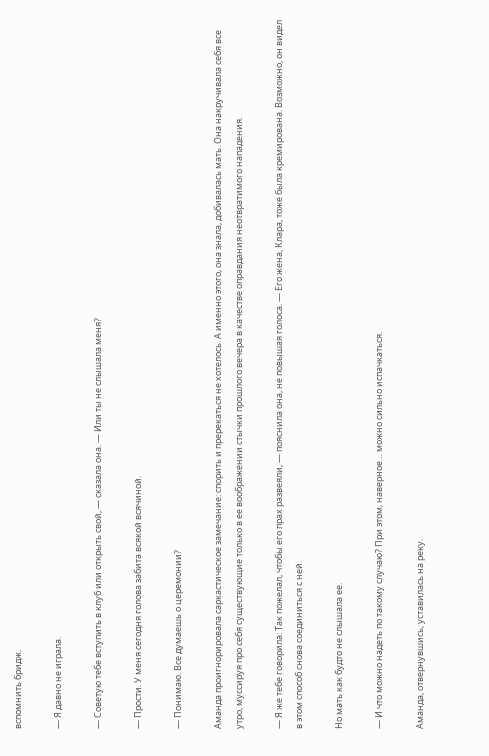вспомнить бридж.

— Я давно не играла.

— Советую тебе вступить в клуб или открыть свой, — сказала она. — Или ты не слышала меня?

— Прости. У меня сегодня голова забита всякой всячиной.

— Понимаю. Все думаешь о церемонии?

Аманда проигнорировала саркастическое замечание: спорить и пререкаться не хотелось. А именно этого, она знала, добивалась мать. Она накручивала себя все утро, муссируя про себя существующие только в ее воображении стычки прошлого вечера в качестве оправдания неотвратимого нападения.

— Я же тебе говорила: Так пожелал, чтобы его прах развеяли, — пояснила она, не повышая голоса. — Его жена, Клара, тоже была кремирована. Возможно, он видел в этом способ снова соединиться с ней.

Но мать как будто не слышала ее.

— И что можно надеть по такому случаю? При этом, наверное… можно сильно испачкаться.

Аманда, отвернувшись, уставилась на реку.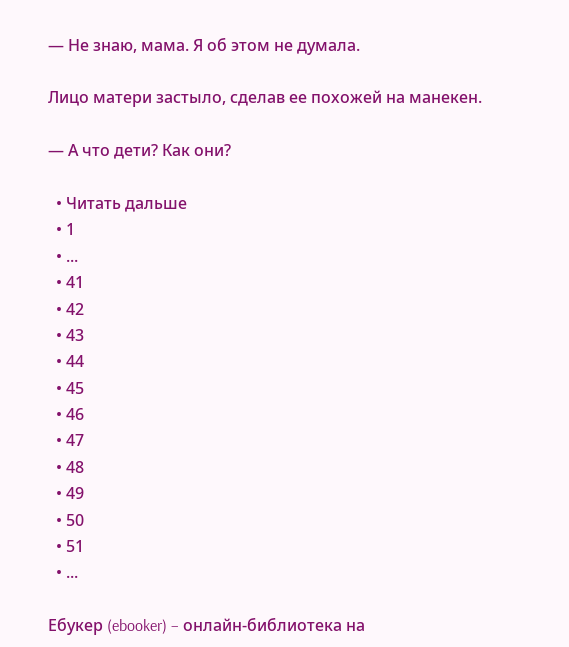— Не знаю, мама. Я об этом не думала.

Лицо матери застыло, сделав ее похожей на манекен.

— А что дети? Как они?

  • Читать дальше
  • 1
  • ...
  • 41
  • 42
  • 43
  • 44
  • 45
  • 46
  • 47
  • 48
  • 49
  • 50
  • 51
  • ...

Ебукер (ebooker) – онлайн-библиотека на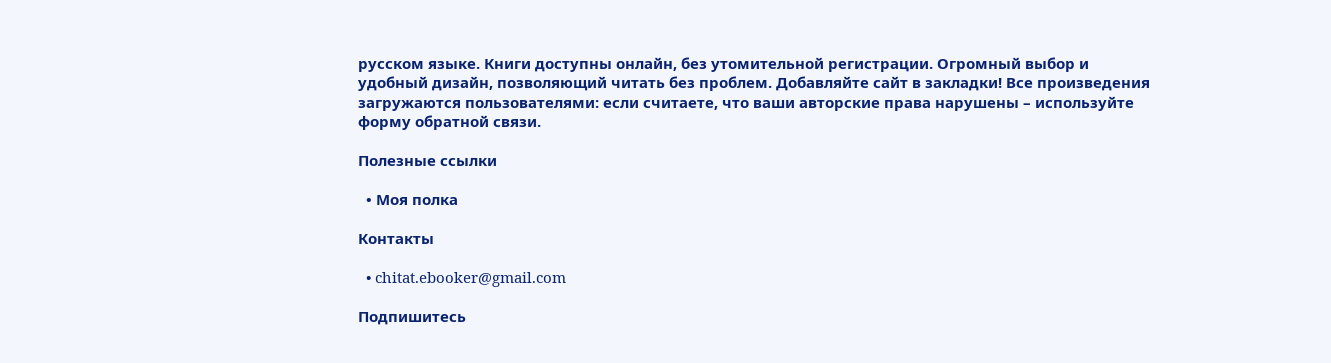русском языке. Книги доступны онлайн, без утомительной регистрации. Огромный выбор и удобный дизайн, позволяющий читать без проблем. Добавляйте сайт в закладки! Все произведения загружаются пользователями: если считаете, что ваши авторские права нарушены – используйте форму обратной связи.

Полезные ссылки

  • Моя полка

Контакты

  • chitat.ebooker@gmail.com

Подпишитесь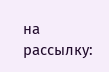на рассылку: